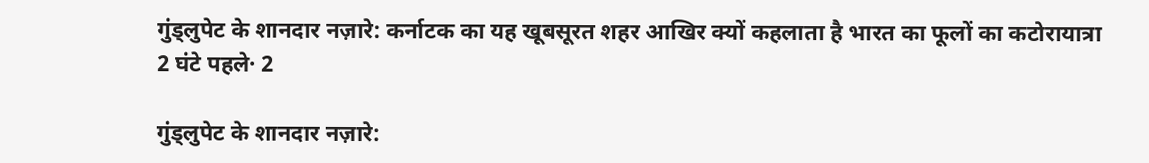गुंड्लुपेट के शानदार नज़ारे: कर्नाटक का यह खूबसूरत शहर आखिर क्यों कहलाता है भारत का फूलों का कटोरायात्रा
2 घंटे पहले· 2

गुंड्लुपेट के शानदार नज़ारे: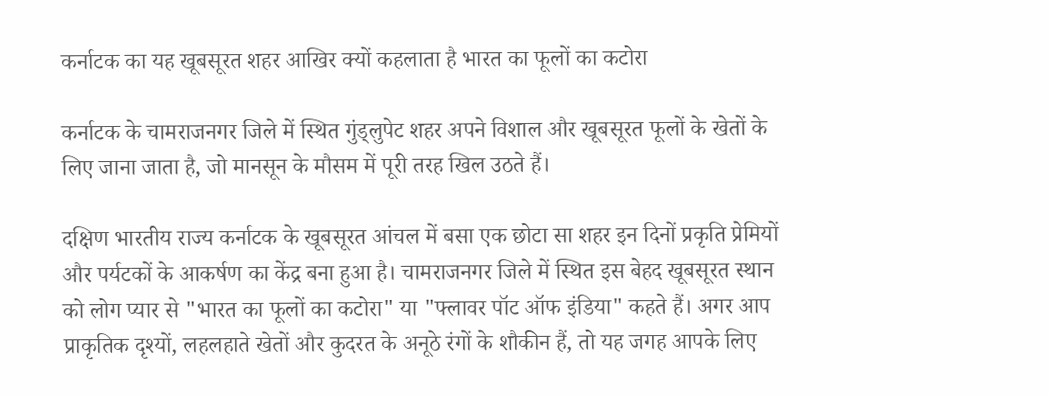कर्नाटक का यह खूबसूरत शहर आखिर क्यों कहलाता है भारत का फूलों का कटोरा

कर्नाटक के चामराजनगर जिले में स्थित गुंड्लुपेट शहर अपने विशाल और खूबसूरत फूलों के खेतों के लिए जाना जाता है, जो मानसून के मौसम में पूरी तरह खिल उठते हैं।

दक्षिण भारतीय राज्य कर्नाटक के खूबसूरत आंचल में बसा एक छोटा सा शहर इन दिनों प्रकृति प्रेमियों और पर्यटकों के आकर्षण का केंद्र बना हुआ है। चामराजनगर जिले में स्थित इस बेहद खूबसूरत स्थान को लोग प्यार से "भारत का फूलों का कटोरा" या "फ्लावर पॉट ऑफ इंडिया" कहते हैं। अगर आप प्राकृतिक दृश्यों, लहलहाते खेतों और कुदरत के अनूठे रंगों के शौकीन हैं, तो यह जगह आपके लिए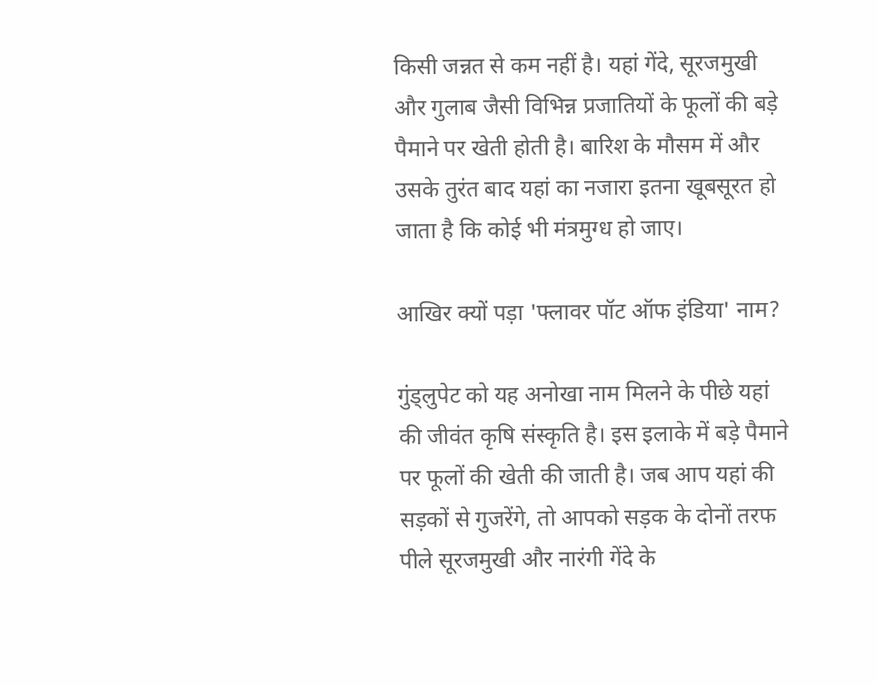किसी जन्नत से कम नहीं है। यहां गेंदे, सूरजमुखी और गुलाब जैसी विभिन्न प्रजातियों के फूलों की बड़े पैमाने पर खेती होती है। बारिश के मौसम में और उसके तुरंत बाद यहां का नजारा इतना खूबसूरत हो जाता है कि कोई भी मंत्रमुग्ध हो जाए।

आखिर क्यों पड़ा 'फ्लावर पॉट ऑफ इंडिया' नाम?

गुंड्लुपेट को यह अनोखा नाम मिलने के पीछे यहां की जीवंत कृषि संस्कृति है। इस इलाके में बड़े पैमाने पर फूलों की खेती की जाती है। जब आप यहां की सड़कों से गुजरेंगे, तो आपको सड़क के दोनों तरफ पीले सूरजमुखी और नारंगी गेंदे के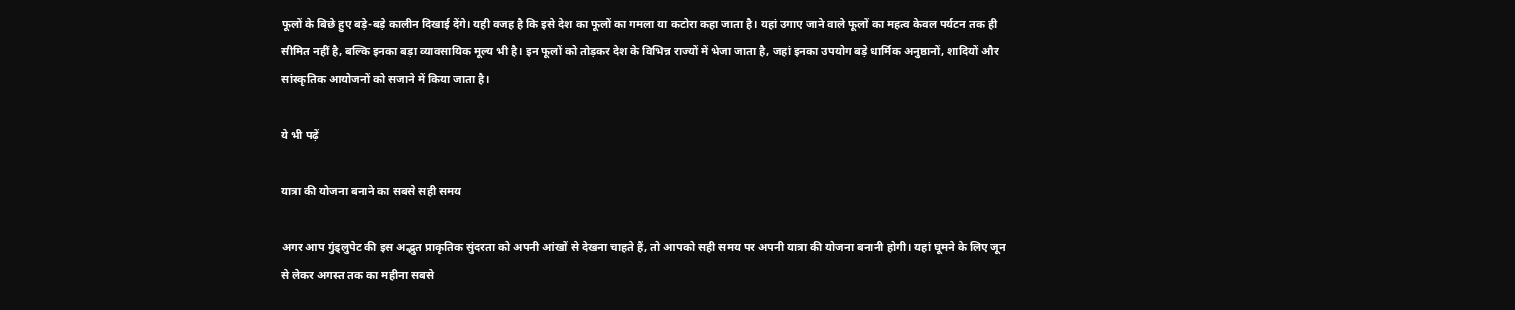फूलों के बिछे हुए बड़े-बड़े कालीन दिखाई देंगे। यही वजह है कि इसे देश का फूलों का गमला या कटोरा कहा जाता है। यहां उगाए जाने वाले फूलों का महत्व केवल पर्यटन तक ही सीमित नहीं है, बल्कि इनका बड़ा व्यावसायिक मूल्य भी है। इन फूलों को तोड़कर देश के विभिन्न राज्यों में भेजा जाता है, जहां इनका उपयोग बड़े धार्मिक अनुष्ठानों, शादियों और सांस्कृतिक आयोजनों को सजाने में किया जाता है।

ये भी पढ़ें

यात्रा की योजना बनाने का सबसे सही समय

अगर आप गुंड्लुपेट की इस अद्भुत प्राकृतिक सुंदरता को अपनी आंखों से देखना चाहते हैं, तो आपको सही समय पर अपनी यात्रा की योजना बनानी होगी। यहां घूमने के लिए जून से लेकर अगस्त तक का महीना सबसे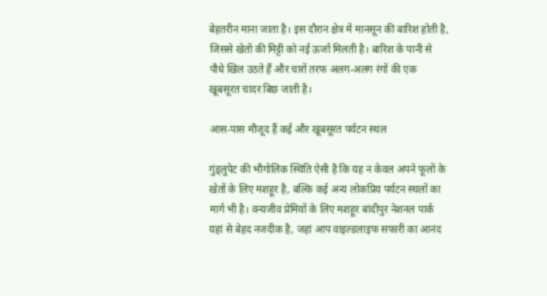बेहतरीन माना जाता है। इस दौरान क्षेत्र में मानसून की बारिश होती है, जिससे खेतों की मिट्टी को नई ऊर्जा मिलती है। बारिश के पानी से पौधे खिल उठते हैं और चारों तरफ अलग-अलग रंगों की एक खूबसूरत चादर बिछ जाती है।

आस-पास मौजूद हैं कई और खूबसूरत पर्यटन स्थल

गुंड्लुपेट की भौगोलिक स्थिति ऐसी है कि यह न केवल अपने फूलों के खेतों के लिए मशहूर है, बल्कि कई अन्य लोकप्रिय पर्यटन स्थलों का मार्ग भी है। वन्यजीव प्रेमियों के लिए मशहूर बांदीपुर नेशनल पार्क यहां से बेहद नजदीक है, जहां आप वाइल्डलाइफ सफारी का आनंद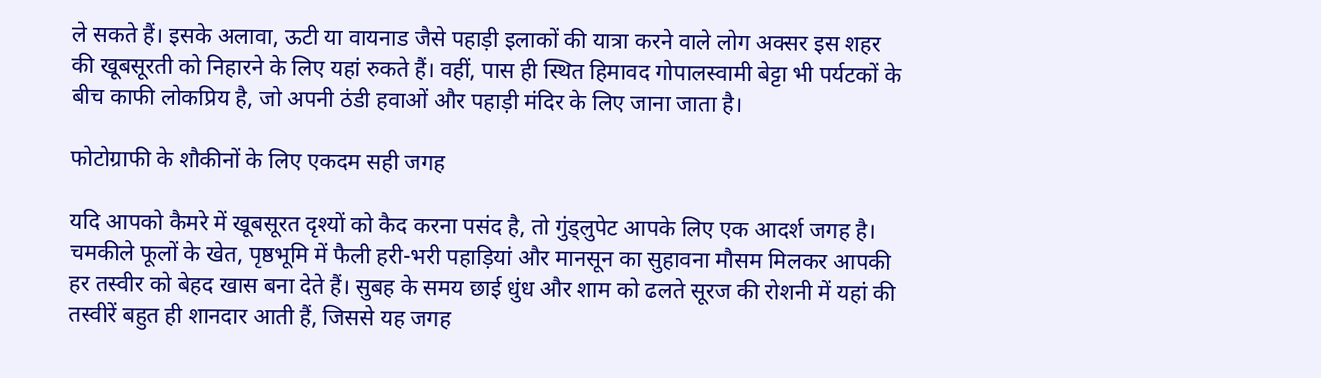ले सकते हैं। इसके अलावा, ऊटी या वायनाड जैसे पहाड़ी इलाकों की यात्रा करने वाले लोग अक्सर इस शहर की खूबसूरती को निहारने के लिए यहां रुकते हैं। वहीं, पास ही स्थित हिमावद गोपालस्वामी बेट्टा भी पर्यटकों के बीच काफी लोकप्रिय है, जो अपनी ठंडी हवाओं और पहाड़ी मंदिर के लिए जाना जाता है।

फोटोग्राफी के शौकीनों के लिए एकदम सही जगह

यदि आपको कैमरे में खूबसूरत दृश्यों को कैद करना पसंद है, तो गुंड्लुपेट आपके लिए एक आदर्श जगह है। चमकीले फूलों के खेत, पृष्ठभूमि में फैली हरी-भरी पहाड़ियां और मानसून का सुहावना मौसम मिलकर आपकी हर तस्वीर को बेहद खास बना देते हैं। सुबह के समय छाई धुंध और शाम को ढलते सूरज की रोशनी में यहां की तस्वीरें बहुत ही शानदार आती हैं, जिससे यह जगह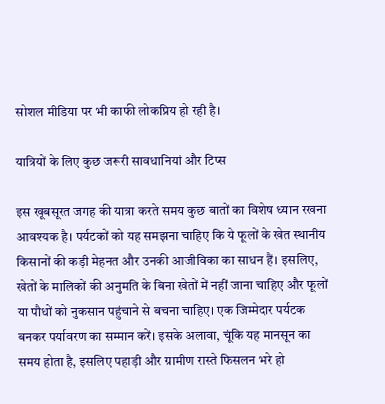सोशल मीडिया पर भी काफी लोकप्रिय हो रही है।

यात्रियों के लिए कुछ जरूरी सावधानियां और टिप्स

इस खूबसूरत जगह की यात्रा करते समय कुछ बातों का विशेष ध्यान रखना आवश्यक है। पर्यटकों को यह समझना चाहिए कि ये फूलों के खेत स्थानीय किसानों की कड़ी मेहनत और उनकी आजीविका का साधन हैं। इसलिए, खेतों के मालिकों की अनुमति के बिना खेतों में नहीं जाना चाहिए और फूलों या पौधों को नुकसान पहुंचाने से बचना चाहिए। एक जिम्मेदार पर्यटक बनकर पर्यावरण का सम्मान करें। इसके अलावा, चूंकि यह मानसून का समय होता है, इसलिए पहाड़ी और ग्रामीण रास्ते फिसलन भरे हो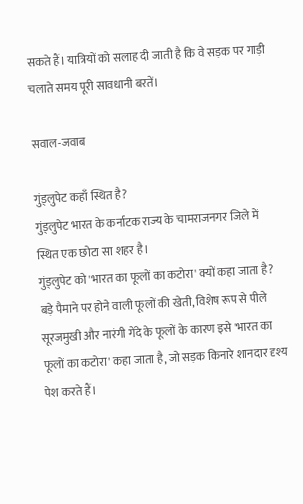सकते हैं। यात्रियों को सलाह दी जाती है कि वे सड़क पर गाड़ी चलाते समय पूरी सावधानी बरतें।

सवाल-जवाब

गुंड्लुपेट कहाँ स्थित है?
गुंड्लुपेट भारत के कर्नाटक राज्य के चामराजनगर जिले में स्थित एक छोटा सा शहर है।
गुंड्लुपेट को 'भारत का फूलों का कटोरा' क्यों कहा जाता है?
बड़े पैमाने पर होने वाली फूलों की खेती, विशेष रूप से पीले सूरजमुखी और नारंगी गेंदे के फूलों के कारण इसे 'भारत का फूलों का कटोरा' कहा जाता है, जो सड़क किनारे शानदार दृश्य पेश करते हैं।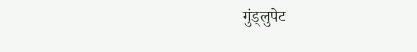गुंड्लुपेट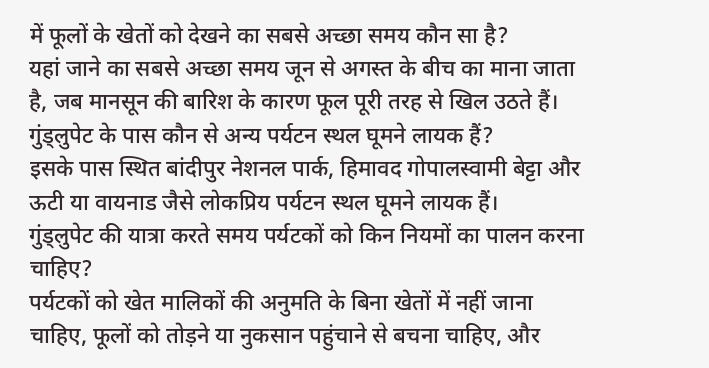में फूलों के खेतों को देखने का सबसे अच्छा समय कौन सा है?
यहां जाने का सबसे अच्छा समय जून से अगस्त के बीच का माना जाता है, जब मानसून की बारिश के कारण फूल पूरी तरह से खिल उठते हैं।
गुंड्लुपेट के पास कौन से अन्य पर्यटन स्थल घूमने लायक हैं?
इसके पास स्थित बांदीपुर नेशनल पार्क, हिमावद गोपालस्वामी बेट्टा और ऊटी या वायनाड जैसे लोकप्रिय पर्यटन स्थल घूमने लायक हैं।
गुंड्लुपेट की यात्रा करते समय पर्यटकों को किन नियमों का पालन करना चाहिए?
पर्यटकों को खेत मालिकों की अनुमति के बिना खेतों में नहीं जाना चाहिए, फूलों को तोड़ने या नुकसान पहुंचाने से बचना चाहिए, और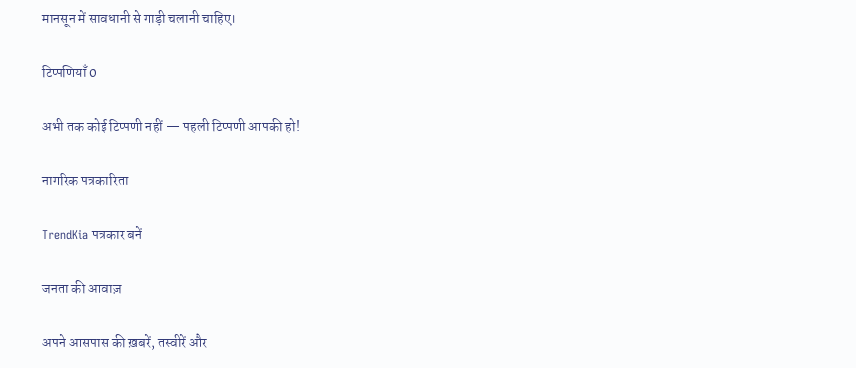मानसून में सावधानी से गाड़ी चलानी चाहिए।

टिप्पणियाँ 0

अभी तक कोई टिप्पणी नहीं — पहली टिप्पणी आपकी हो!

नागरिक पत्रकारिता

TrendKia पत्रकार बनें

जनता की आवाज़

अपने आसपास की ख़बरें, तस्वीरें और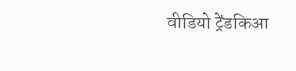वीडियो ट्रेंडकिआ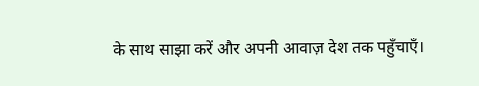के साथ साझा करें और अपनी आवाज़ देश तक पहुँचाएँ।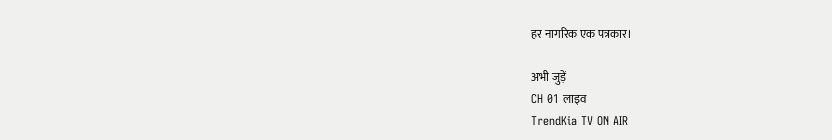हर नागरिक एक पत्रकार।

अभी जुड़ें
CH 01 लाइव
TrendKia TV ON AIR